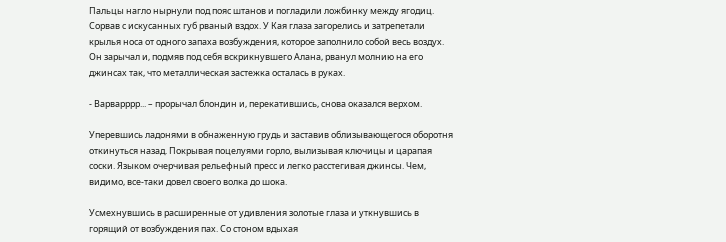Пальцы нагло нырнули под пояс штанов и погладили ложбинку между ягодиц. Сорвав с искусанных губ рваный вздох. У Кая глаза загорелись и затрепетали крылья носа от одного запаха возбуждения, которое заполнило собой весь воздух. Он зарычал и, подмяв под себя вскрикнувшего Алана, рванул молнию на его джинсах так, что металлическая застежка осталась в руках.

- Варварррр... – прорычал блондин и, перекатившись, снова оказался верхом.

Уперевшись ладонями в обнаженную грудь и заставив облизывающегося оборотня откинуться назад. Покрывая поцелуями горло, вылизывая ключицы и царапая соски. Языком очерчивая рельефный пресс и легко расстегивая джинсы. Чем, видимо, все-таки довел своего волка до шока.

Усмехнувшись в расширенные от удивления золотые глаза и уткнувшись в горящий от возбуждения пах. Со стоном вдыхая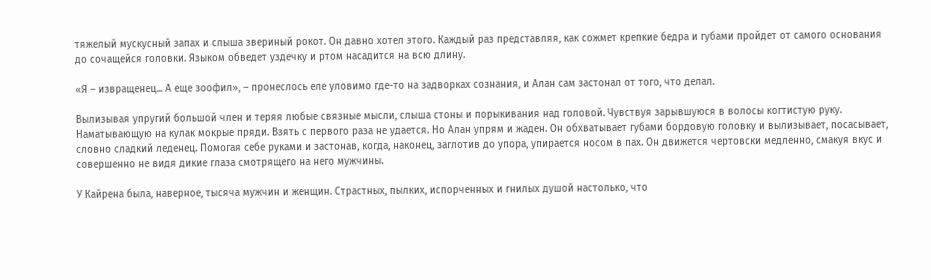тяжелый мускусный запах и слыша звериный рокот. Он давно хотел этого. Каждый раз представляя, как сожмет крепкие бедра и губами пройдет от самого основания до сочащейся головки. Языком обведет уздечку и ртом насадится на всю длину.

«Я – извращенец... А еще зоофил», – пронеслось еле уловимо где-то на задворках сознания, и Алан сам застонал от того, что делал.

Вылизывая упругий большой член и теряя любые связные мысли, слыша стоны и порыкивания над головой. Чувствуя зарывшуюся в волосы когтистую руку. Наматывающую на кулак мокрые пряди. Взять с первого раза не удается. Но Алан упрям и жаден. Он обхватывает губами бордовую головку и вылизывает, посасывает, словно сладкий леденец. Помогая себе руками и застонав, когда, наконец, заглотив до упора, упирается носом в пах. Он движется чертовски медленно, смакуя вкус и совершенно не видя дикие глаза смотрящего на него мужчины.

У Кайрена была, наверное, тысяча мужчин и женщин. Страстных, пылких, испорченных и гнилых душой настолько, что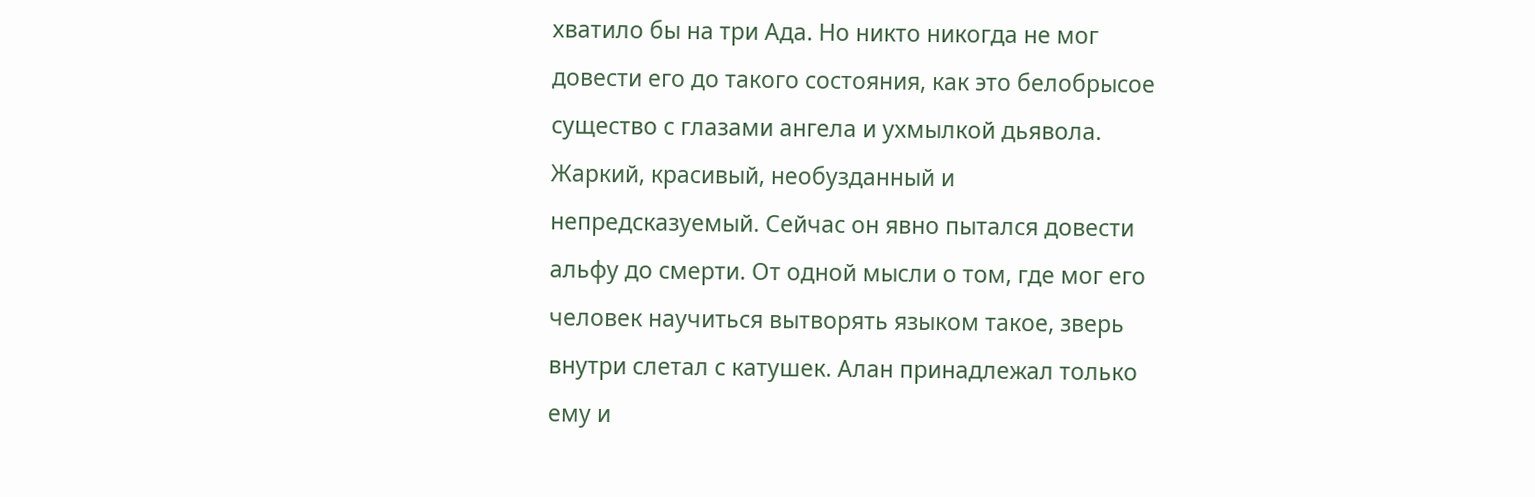хватило бы на три Ада. Но никто никогда не мог довести его до такого состояния, как это белобрысое существо с глазами ангела и ухмылкой дьявола. Жаркий, красивый, необузданный и непредсказуемый. Сейчас он явно пытался довести альфу до смерти. От одной мысли о том, где мог его человек научиться вытворять языком такое, зверь внутри слетал с катушек. Алан принадлежал только ему и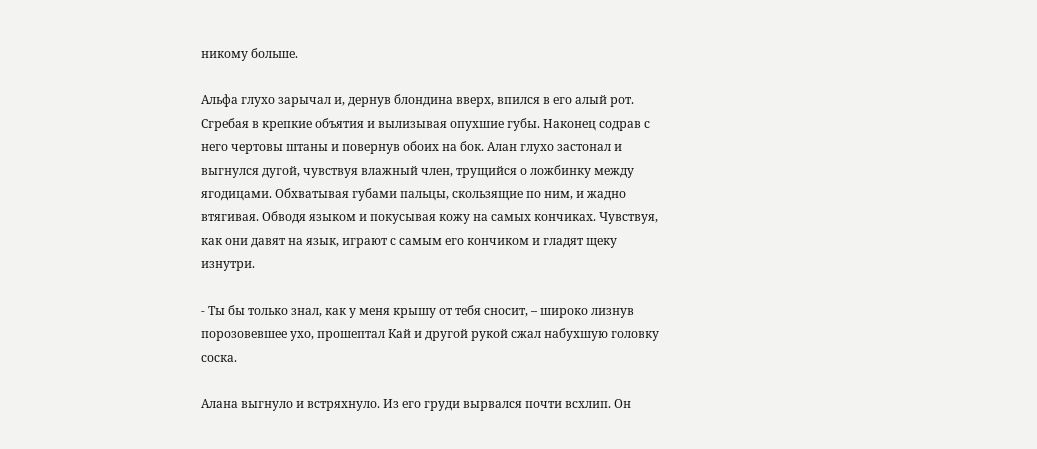никому больше.

Альфа глухо зарычал и, дернув блондина вверх, впился в его алый рот. Сгребая в крепкие объятия и вылизывая опухшие губы. Наконец содрав с него чертовы штаны и повернув обоих на бок. Алан глухо застонал и выгнулся дугой, чувствуя влажный член, трущийся о ложбинку между ягодицами. Обхватывая губами пальцы, скользящие по ним, и жадно втягивая. Обводя языком и покусывая кожу на самых кончиках. Чувствуя, как они давят на язык, играют с самым его кончиком и гладят щеку изнутри.

- Ты бы только знал, как у меня крышу от тебя сносит, – широко лизнув порозовевшее ухо, прошептал Кай и другой рукой сжал набухшую головку соска.

Алана выгнуло и встряхнуло. Из его груди вырвался почти всхлип. Он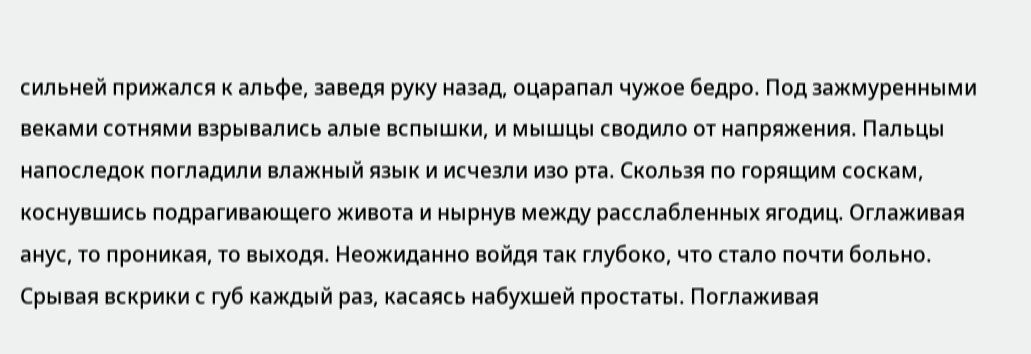сильней прижался к альфе, заведя руку назад, оцарапал чужое бедро. Под зажмуренными веками сотнями взрывались алые вспышки, и мышцы сводило от напряжения. Пальцы напоследок погладили влажный язык и исчезли изо рта. Скользя по горящим соскам, коснувшись подрагивающего живота и нырнув между расслабленных ягодиц. Оглаживая анус, то проникая, то выходя. Неожиданно войдя так глубоко, что стало почти больно. Срывая вскрики с губ каждый раз, касаясь набухшей простаты. Поглаживая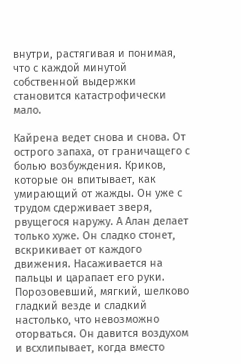внутри, растягивая и понимая, что с каждой минутой собственной выдержки становится катастрофически мало.

Кайрена ведет снова и снова. От острого запаха, от граничащего с болью возбуждения. Криков, которые он впитывает, как умирающий от жажды. Он уже с трудом сдерживает зверя, рвущегося наружу. А Алан делает только хуже. Он сладко стонет, вскрикивает от каждого движения. Насаживается на пальцы и царапает его руки. Порозовевший, мягкий, шелково гладкий везде и сладкий настолько, что невозможно оторваться. Он давится воздухом и всхлипывает, когда вместо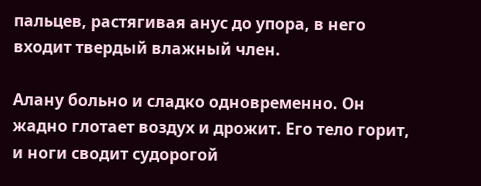пальцев, растягивая анус до упора, в него входит твердый влажный член.

Алану больно и сладко одновременно. Он жадно глотает воздух и дрожит. Его тело горит, и ноги сводит судорогой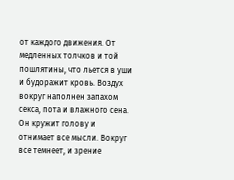от каждого движения. От медленных толчков и той пошлятины, что льется в уши и будоражит кровь. Воздух вокруг наполнен запахом секса, пота и влажного сена. Он кружит голову и отнимает все мысли. Вокруг все темнеет, и зрение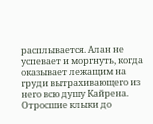расплывается. Алан не успевает и моргнуть, когда оказывает лежащим на груди вытрахивающего из него всю душу Кайрена. Отросшие клыки до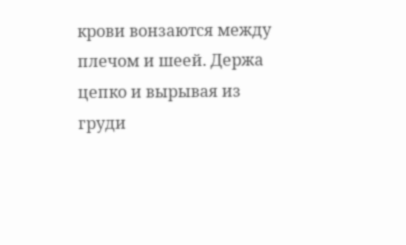крови вонзаются между плечом и шеей. Держа цепко и вырывая из груди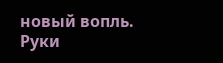новый вопль. Руки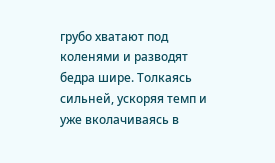грубо хватают под коленями и разводят бедра шире. Толкаясь сильней, ускоряя темп и уже вколачиваясь в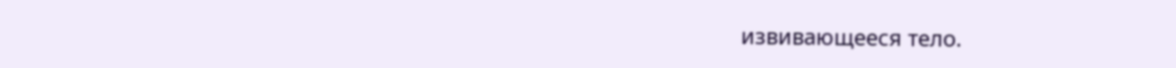извивающееся тело.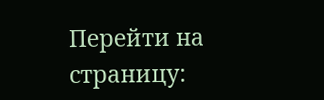Перейти на страницу: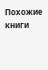Похожие книги